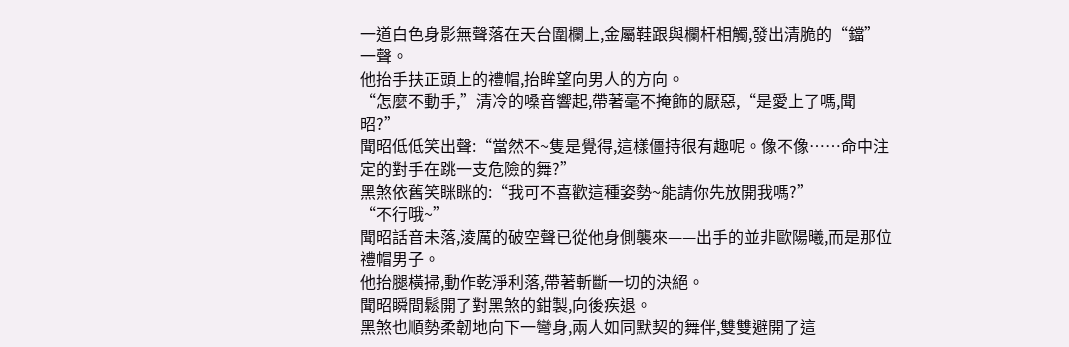一道白色身影無聲落在天台圍欄上,金屬鞋跟與欄杆相觸,發出清脆的“鐺”一聲。
他抬手扶正頭上的禮帽,抬眸望向男人的方向。
“怎麼不動手,”清冷的嗓音響起,帶著毫不掩飾的厭惡,“是愛上了嗎,聞昭?”
聞昭低低笑出聲:“當然不~隻是覺得,這樣僵持很有趣呢。像不像……命中注定的對手在跳一支危險的舞?”
黑煞依舊笑眯眯的:“我可不喜歡這種姿勢~能請你先放開我嗎?”
“不行哦~”
聞昭話音未落,淩厲的破空聲已從他身側襲來——出手的並非歐陽曦,而是那位禮帽男子。
他抬腿橫掃,動作乾淨利落,帶著斬斷一切的決絕。
聞昭瞬間鬆開了對黑煞的鉗製,向後疾退。
黑煞也順勢柔韌地向下一彎身,兩人如同默契的舞伴,雙雙避開了這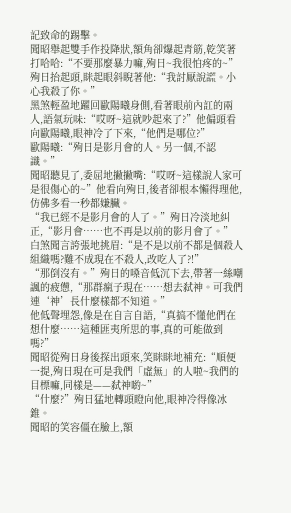記致命的踢擊。
聞昭舉起雙手作投降狀,額角卻爆起青筋,乾笑著打哈哈:“不要那麼暴力嘛,殉日~我很怕疼的~”
殉日抬起頭,眯起眼斜睨著他:“我討厭說謊。小心我殺了你。”
黑煞輕盈地躍回歐陽曦身側,看著眼前內訌的兩人,語氣玩味:“哎呀~這就吵起來了?”他偏頭看向歐陽曦,眼神冷了下來,“他們是哪位?”
歐陽曦:“殉日是影月會的人。另一個,不認識。”
聞昭聽見了,委屈地撇撇嘴:“哎呀~這樣說人家可是很傷心的~”他看向殉日,後者卻根本懶得理他,仿佛多看一秒都嫌臟。
“我已經不是影月會的人了。”殉日冷淡地糾正,“影月會……也不再是以前的影月會了。”
白煞聞言誇張地挑眉:“是不是以前不都是個殺人組織嗎?難不成現在不殺人,改吃人了?!”
“那倒沒有。”殉日的嗓音低沉下去,帶著一絲嘲諷的疲憊,“那群瘋子現在……想去弑神。可我們連‘神’長什麼樣都不知道。”
他低聲埋怨,像是在自言自語,“真搞不懂他們在想什麼……這種匪夷所思的事,真的可能做到嗎?”
聞昭從殉日身後探出頭來,笑眯眯地補充:“順便一提,殉日現在可是我們「虛無」的人啦~我們的目標嘛,同樣是——弑神喲~”
“什麼?”殉日猛地轉頭瞪向他,眼神冷得像冰錐。
聞昭的笑容僵在臉上,額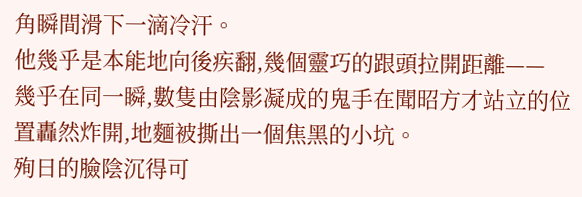角瞬間滑下一滴冷汗。
他幾乎是本能地向後疾翻,幾個靈巧的跟頭拉開距離——
幾乎在同一瞬,數隻由陰影凝成的鬼手在聞昭方才站立的位置轟然炸開,地麵被撕出一個焦黑的小坑。
殉日的臉陰沉得可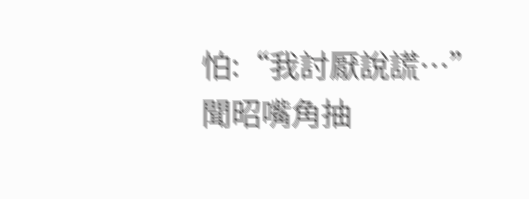怕:“我討厭說謊…”
聞昭嘴角抽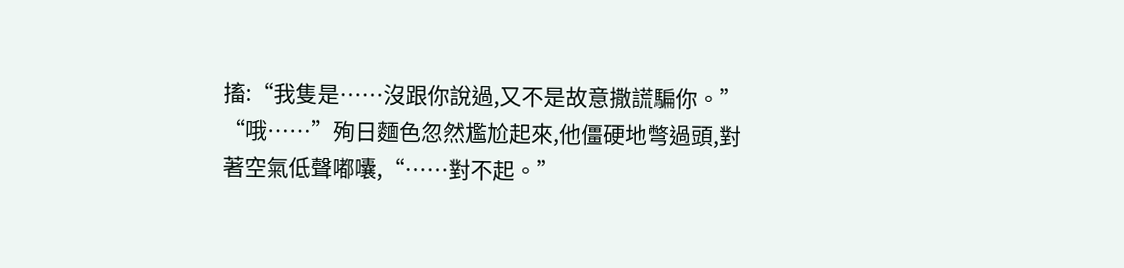搐:“我隻是……沒跟你說過,又不是故意撒謊騙你。”
“哦……”殉日麵色忽然尷尬起來,他僵硬地彆過頭,對著空氣低聲嘟囔,“……對不起。”